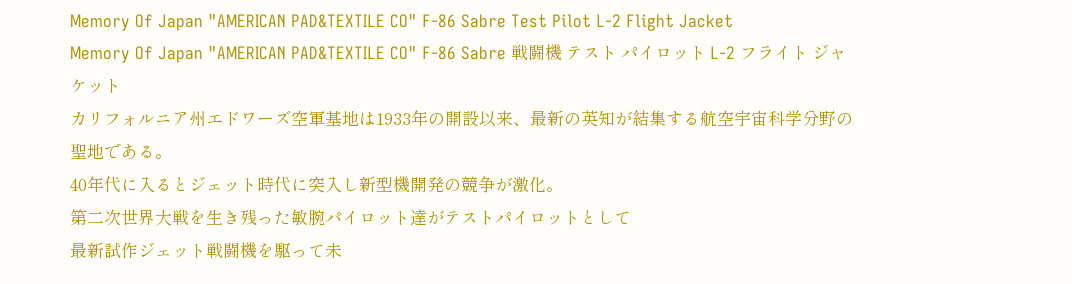Memory Of Japan "AMERICAN PAD&TEXTILE CO" F-86 Sabre Test Pilot L-2 Flight Jacket
Memory Of Japan "AMERICAN PAD&TEXTILE CO" F-86 Sabre 戦闘機 テスト パイロット L-2 フライト ジャケット
カリフォルニア州エドワーズ空軍基地は1933年の開設以来、最新の英知が結集する航空宇宙科学分野の聖地である。
40年代に入るとジェット時代に突入し新型機開発の競争が激化。
第二次世界大戦を生き残った敏腕パイロット達がテストパイロットとして
最新試作ジェット戦闘機を駆って未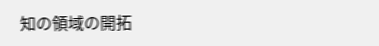知の領域の開拓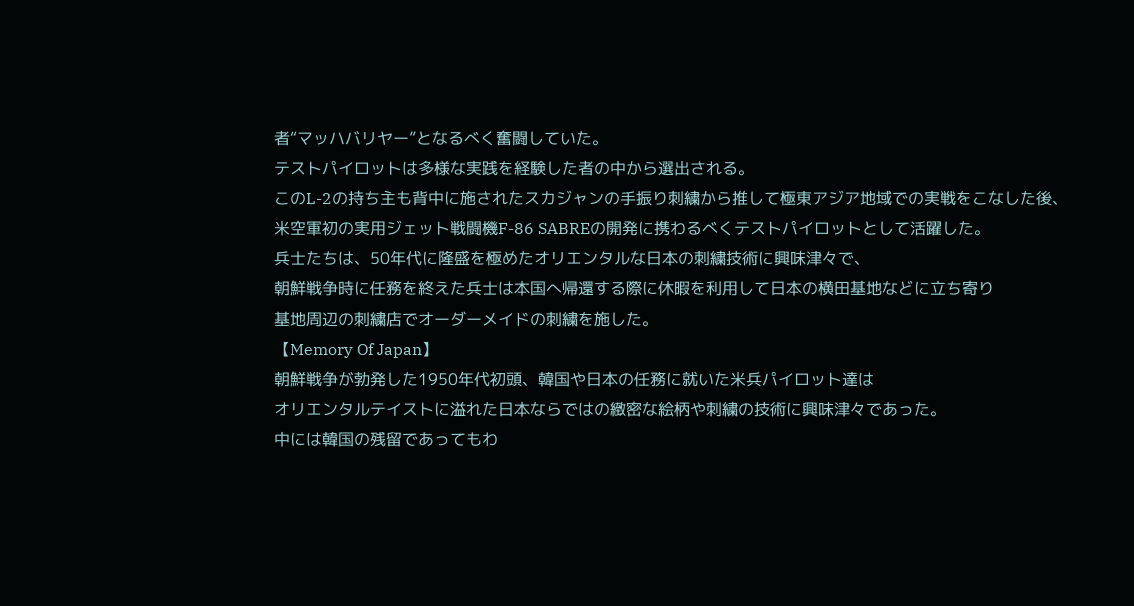者“マッハバリヤー”となるべく奮闘していた。
テストパイロットは多様な実践を経験した者の中から選出される。
このL-2の持ち主も背中に施されたスカジャンの手振り刺繍から推して極東アジア地域での実戦をこなした後、
米空軍初の実用ジェット戦闘機F-86 SABREの開発に携わるべくテストパイロットとして活躍した。
兵士たちは、50年代に隆盛を極めたオリエンタルな日本の刺繍技術に興味津々で、
朝鮮戦争時に任務を終えた兵士は本国へ帰還する際に休暇を利用して日本の横田基地などに立ち寄り
基地周辺の刺繍店でオーダーメイドの刺繍を施した。
【Memory Of Japan】
朝鮮戦争が勃発した1950年代初頭、韓国や日本の任務に就いた米兵パイロット達は
オリエンタルテイストに溢れた日本ならではの緻密な絵柄や刺繍の技術に興味津々であった。
中には韓国の残留であってもわ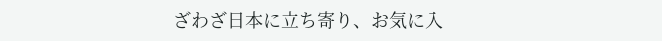ざわざ日本に立ち寄り、お気に入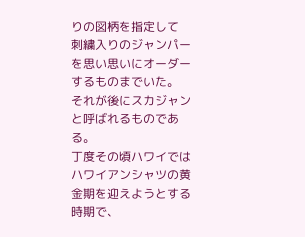りの図柄を指定して
刺繍入りのジャンパーを思い思いにオーダーするものまでいた。
それが後にスカジャンと呼ばれるものである。
丁度その頃ハワイではハワイアンシャツの黄金期を迎えようとする時期で、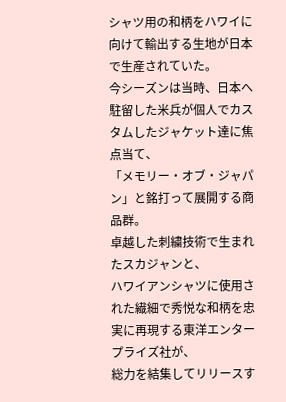シャツ用の和柄をハワイに向けて輸出する生地が日本で生産されていた。
今シーズンは当時、日本へ駐留した米兵が個人でカスタムしたジャケット達に焦点当て、
「メモリー・オブ・ジャパン」と銘打って展開する商品群。
卓越した刺繍技術で生まれたスカジャンと、
ハワイアンシャツに使用された繊細で秀悦な和柄を忠実に再現する東洋エンタープライズ社が、
総力を結集してリリースす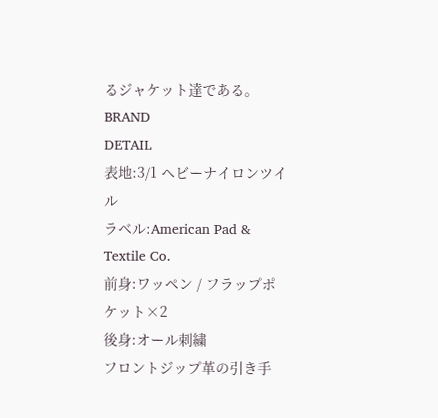るジャケット達である。
BRAND
DETAIL
表地:3/1 ヘビーナイロンツイル
ラベル:American Pad & Textile Co.
前身:ワッペン / フラップポケット×2
後身:オール刺繍
フロントジップ革の引き手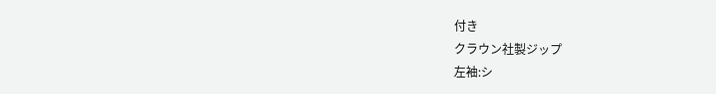付き
クラウン社製ジップ
左袖:シ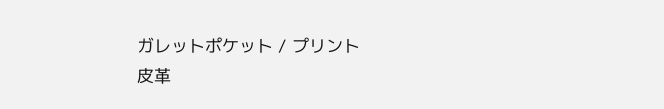ガレットポケット / プリント
皮革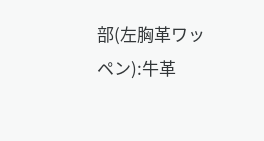部(左胸革ワッペン):牛革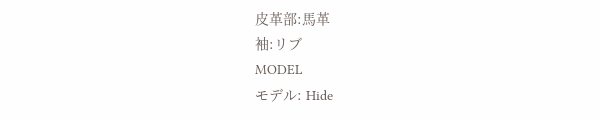皮革部:馬革
袖:リブ
MODEL
モデル: Hide